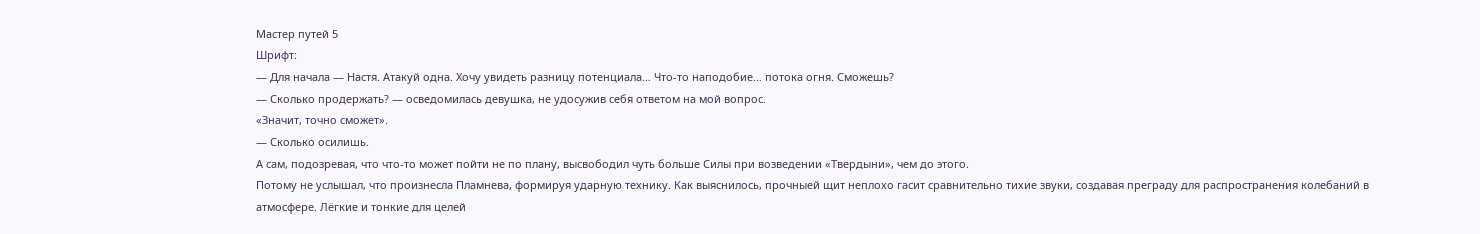Мастер путей 5
Шрифт:
— Для начала — Настя. Атакуй одна. Хочу увидеть разницу потенциала… Что-то наподобие… потока огня. Сможешь?
— Сколько продержать? — осведомилась девушка, не удосужив себя ответом на мой вопрос.
«Значит, точно сможет».
— Сколько осилишь.
А сам, подозревая, что что-то может пойти не по плану, высвободил чуть больше Силы при возведении «Твердыни», чем до этого.
Потому не услышал, что произнесла Пламнева, формируя ударную технику. Как выяснилось, прочныей щит неплохо гасит сравнительно тихие звуки, создавая преграду для распространения колебаний в атмосфере. Лёгкие и тонкие для целей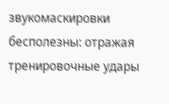звукомаскировки бесполезны: отражая тренировочные удары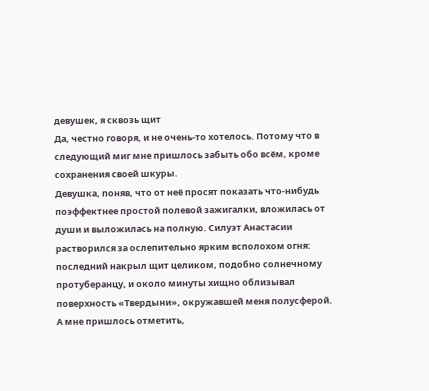девушек, я сквозь щит
Да, честно говоря, и не очень-то хотелось. Потому что в следующий миг мне пришлось забыть обо всём, кроме сохранения своей шкуры.
Девушка, поняв, что от неё просят показать что-нибудь поэффектнее простой полевой зажигалки, вложилась от души и выложилась на полную. Силуэт Анастасии растворился за ослепительно ярким всполохом огня: последний накрыл щит целиком, подобно солнечному протуберанцу, и около минуты хищно облизывал поверхность «Твердыни», окружавшей меня полусферой.
А мне пришлось отметить,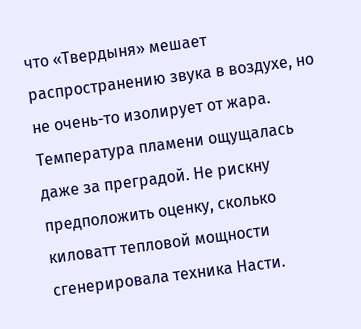что «Твердыня» мешает распространению звука в воздухе, но не очень-то изолирует от жара. Температура пламени ощущалась даже за преградой. Не рискну предположить оценку, сколько киловатт тепловой мощности сгенерировала техника Насти.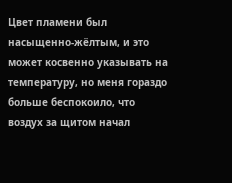Цвет пламени был насыщенно-жёлтым, и это может косвенно указывать на температуру, но меня гораздо больше беспокоило, что воздух за щитом начал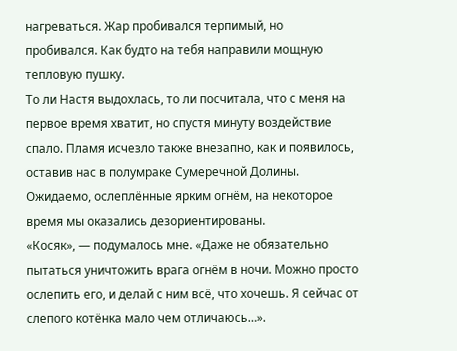нагреваться. Жар пробивался терпимый, но пробивался. Как будто на тебя направили мощную тепловую пушку.
То ли Настя выдохлась, то ли посчитала, что с меня на первое время хватит, но спустя минуту воздействие спало. Пламя исчезло также внезапно, как и появилось, оставив нас в полумраке Сумеречной Долины. Ожидаемо, ослеплённые ярким огнём, на некоторое время мы оказались дезориентированы.
«Косяк», — подумалось мне. «Даже не обязательно пытаться уничтожить врага огнём в ночи. Можно просто ослепить его, и делай с ним всё, что хочешь. Я сейчас от слепого котёнка мало чем отличаюсь…».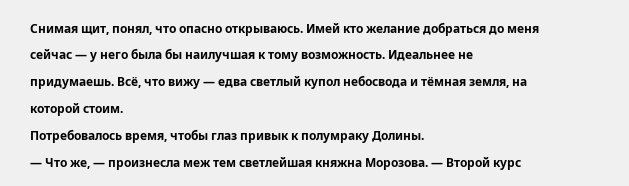Снимая щит, понял, что опасно открываюсь. Имей кто желание добраться до меня сейчас — у него была бы наилучшая к тому возможность. Идеальнее не придумаешь. Всё, что вижу — едва светлый купол небосвода и тёмная земля, на которой стоим.
Потребовалось время, чтобы глаз привык к полумраку Долины.
— Что же, — произнесла меж тем светлейшая княжна Морозова. — Второй курс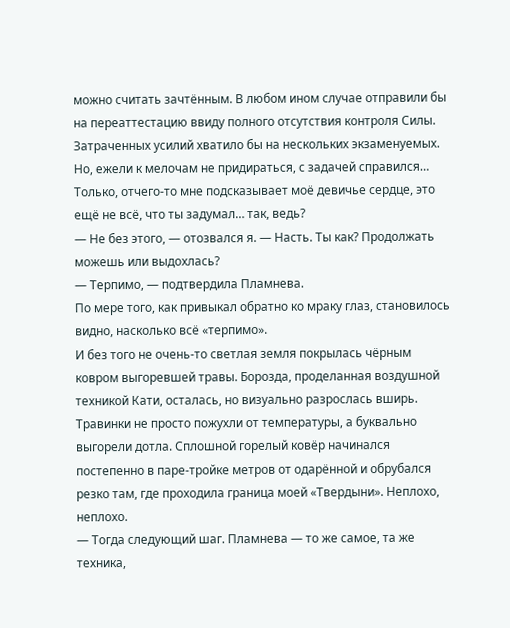можно считать зачтённым. В любом ином случае отправили бы на переаттестацию ввиду полного отсутствия контроля Силы. Затраченных усилий хватило бы на нескольких экзаменуемых. Но, ежели к мелочам не придираться, с задачей справился… Только, отчего-то мне подсказывает моё девичье сердце, это ещё не всё, что ты задумал… так, ведь?
— Не без этого, — отозвался я. — Насть. Ты как? Продолжать можешь или выдохлась?
— Терпимо, — подтвердила Пламнева.
По мере того, как привыкал обратно ко мраку глаз, становилось видно, насколько всё «терпимо».
И без того не очень-то светлая земля покрылась чёрным ковром выгоревшей травы. Борозда, проделанная воздушной техникой Кати, осталась, но визуально разрослась вширь. Травинки не просто пожухли от температуры, а буквально выгорели дотла. Сплошной горелый ковёр начинался постепенно в паре-тройке метров от одарённой и обрубался резко там, где проходила граница моей «Твердыни». Неплохо, неплохо.
— Тогда следующий шаг. Пламнева — то же самое, та же техника,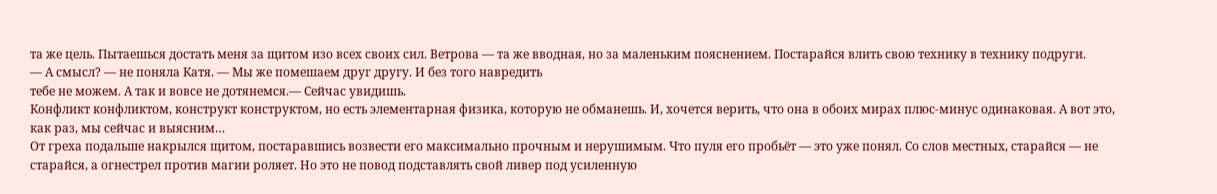та же цель. Пытаешься достать меня за щитом изо всех своих сил. Ветрова — та же вводная, но за маленьким пояснением. Постарайся влить свою технику в технику подруги.
— А смысл? — не поняла Катя. — Мы же помешаем друг другу. И без того навредить
тебе не можем. А так и вовсе не дотянемся.— Сейчас увидишь.
Конфликт конфликтом, конструкт конструктом, но есть элементарная физика, которую не обманешь. И, хочется верить, что она в обоих мирах плюс-минус одинаковая. А вот это, как раз, мы сейчас и выясним…
От греха подальше накрылся щитом, постаравшись возвести его максимально прочным и нерушимым. Что пуля его пробьёт — это уже понял. Со слов местных, старайся — не старайся, а огнестрел против магии роляет. Но это не повод подставлять свой ливер под усиленную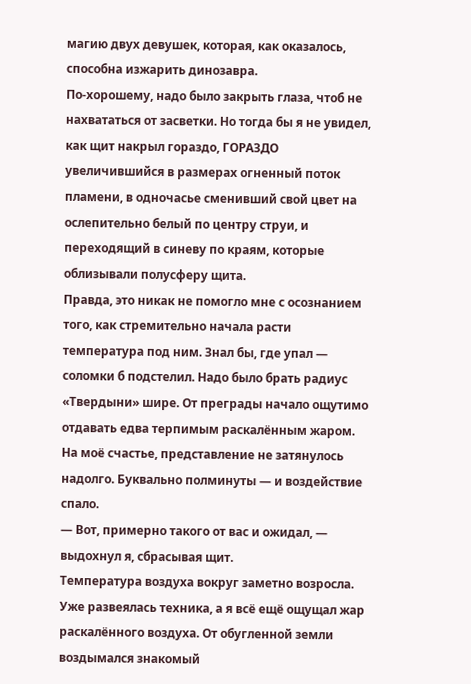магию двух девушек, которая, как оказалось, способна изжарить динозавра.
По-хорошему, надо было закрыть глаза, чтоб не нахвататься от засветки. Но тогда бы я не увидел, как щит накрыл гораздо, ГОРАЗДО увеличившийся в размерах огненный поток пламени, в одночасье сменивший свой цвет на ослепительно белый по центру струи, и переходящий в синеву по краям, которые облизывали полусферу щита.
Правда, это никак не помогло мне с осознанием того, как стремительно начала расти температура под ним. Знал бы, где упал — соломки б подстелил. Надо было брать радиус «Твердыни» шире. От преграды начало ощутимо отдавать едва терпимым раскалённым жаром.
На моё счастье, представление не затянулось надолго. Буквально полминуты — и воздействие спало.
— Вот, примерно такого от вас и ожидал, — выдохнул я, сбрасывая щит.
Температура воздуха вокруг заметно возросла. Уже развеялась техника, а я всё ещё ощущал жар раскалённого воздуха. От обугленной земли воздымался знакомый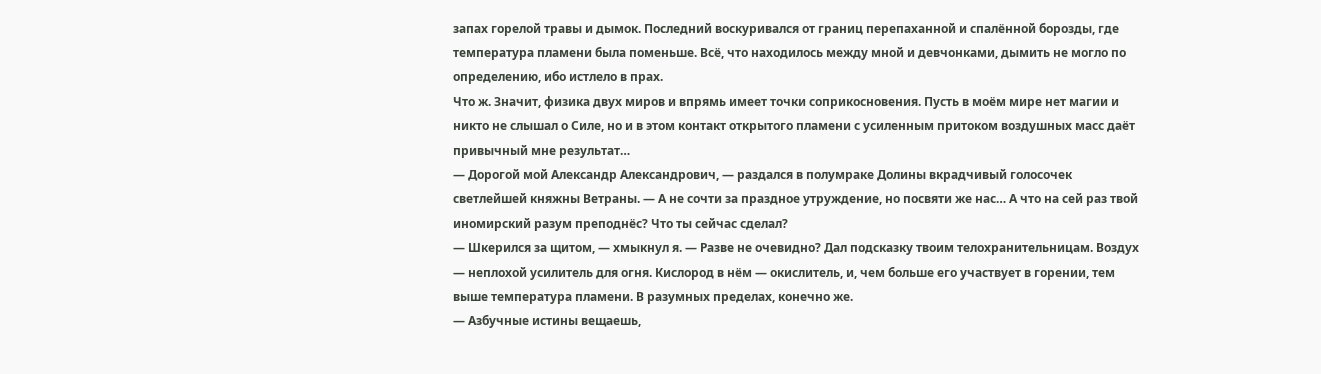запах горелой травы и дымок. Последний воскуривался от границ перепаханной и спалённой борозды, где температура пламени была поменьше. Всё, что находилось между мной и девчонками, дымить не могло по определению, ибо истлело в прах.
Что ж. Значит, физика двух миров и впрямь имеет точки соприкосновения. Пусть в моём мире нет магии и никто не слышал о Силе, но и в этом контакт открытого пламени с усиленным притоком воздушных масс даёт привычный мне результат…
— Дорогой мой Александр Александрович, — раздался в полумраке Долины вкрадчивый голосочек светлейшей княжны Ветраны. — А не сочти за праздное утруждение, но посвяти же нас… А что на сей раз твой иномирский разум преподнёс? Что ты сейчас сделал?
— Шкерился за щитом, — хмыкнул я. — Разве не очевидно? Дал подсказку твоим телохранительницам. Воздух — неплохой усилитель для огня. Кислород в нём — окислитель, и, чем больше его участвует в горении, тем выше температура пламени. В разумных пределах, конечно же.
— Азбучные истины вещаешь,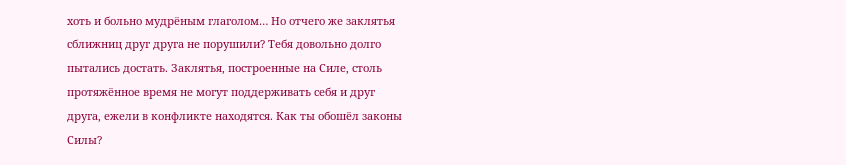хоть и больно мудрёным глаголом… Но отчего же заклятья сближниц друг друга не порушили? Тебя довольно долго пытались достать. Заклятья, построенные на Силе, столь протяжённое время не могут поддерживать себя и друг друга, ежели в конфликте находятся. Как ты обошёл законы Силы?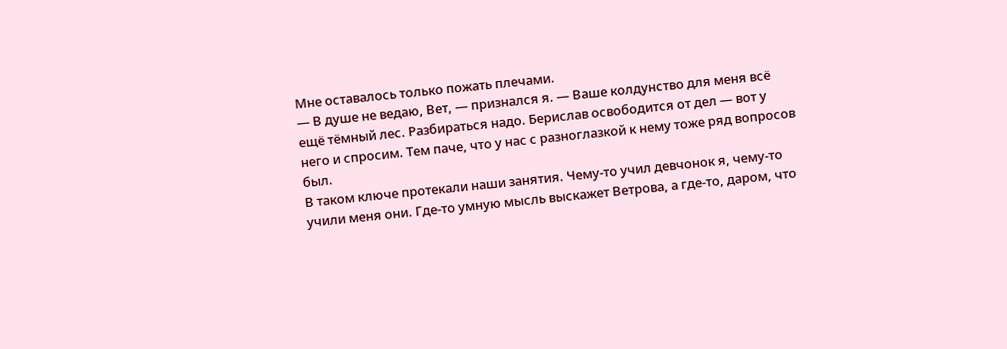Мне оставалось только пожать плечами.
— В душе не ведаю, Вет, — признался я. — Ваше колдунство для меня всё ещё тёмный лес. Разбираться надо. Берислав освободится от дел — вот у него и спросим. Тем паче, что у нас с разноглазкой к нему тоже ряд вопросов был.
В таком ключе протекали наши занятия. Чему-то учил девчонок я, чему-то учили меня они. Где-то умную мысль выскажет Ветрова, а где-то, даром, что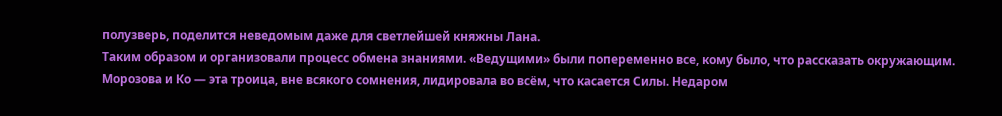полузверь, поделится неведомым даже для светлейшей княжны Лана.
Таким образом и организовали процесс обмена знаниями. «Ведущими» были попеременно все, кому было, что рассказать окружающим.
Морозова и Ко — эта троица, вне всякого сомнения, лидировала во всём, что касается Силы. Недаром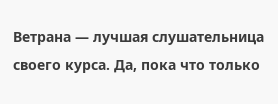Ветрана — лучшая слушательница своего курса. Да, пока что только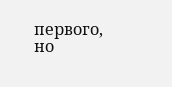первого, но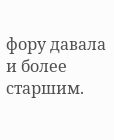фору давала и более старшим.